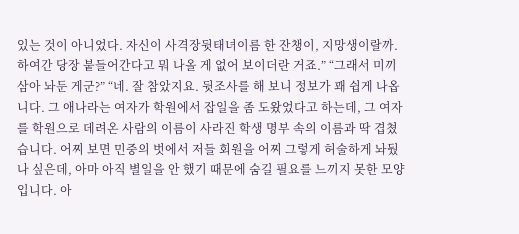있는 것이 아니었다. 자신이 사격장뒷태녀이름 한 잔챙이, 지망생이랄까. 하여간 당장 붙들어간다고 뭐 나올 게 없어 보이더란 거죠.” “그래서 미끼삼아 놔둔 게군?” “네. 잘 참았지요. 뒷조사를 해 보니 정보가 꽤 쉽게 나옵니다. 그 애나라는 여자가 학원에서 잡일을 좀 도왔었다고 하는데, 그 여자를 학원으로 데려온 사람의 이름이 사라진 학생 명부 속의 이름과 딱 겹쳤습니다. 어찌 보면 민중의 벗에서 저들 회원을 어찌 그렇게 허술하게 놔뒀나 싶은데, 아마 아직 별일을 안 했기 때문에 숨길 필요를 느끼지 못한 모양입니다. 아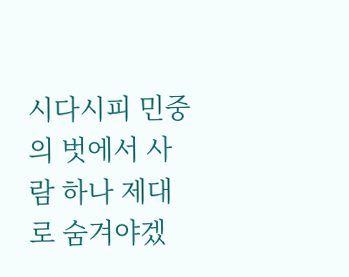시다시피 민중의 벗에서 사람 하나 제대로 숨겨야겠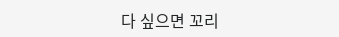다 싶으면 꼬리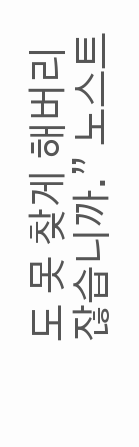도 못 찾게 해버리잖습니까.” 노스트